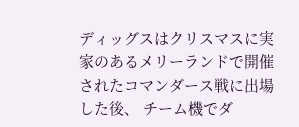ディッグスはクリスマスに実家のあるメリーランドで開催されたコマンダース戦に出場した後、 チーム機でダ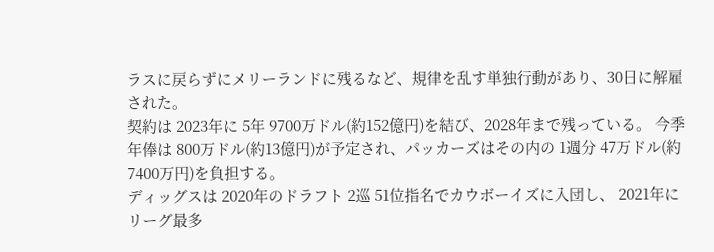ラスに戻らずにメリーランドに残るなど、規律を乱す単独行動があり、30日に解雇された。
契約は 2023年に 5年 9700万ドル(約152億円)を結び、2028年まで残っている。 今季年俸は 800万ドル(約13億円)が予定され、パッカーズはその内の 1週分 47万ドル(約7400万円)を負担する。
ディッグスは 2020年のドラフト 2巡 51位指名でカウボーイズに入団し、 2021年にリーグ最多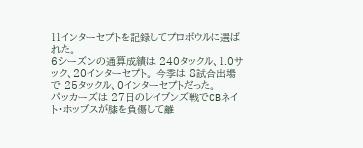11インターセプトを記録してプロボウルに選ばれた。
6シーズンの通算成績は 240タックル、1.0サック、20インターセプト。 今季は 8試合出場で 25タックル、0インターセプトだった。
パッカーズは 27日のレイブンズ戦でCBネイト・ホッブスが膝を負傷して離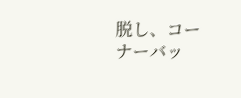脱し、コーナーバッ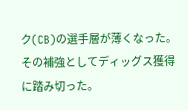ク(CB)の選手層が薄くなった。 その補強としてディッグス獲得に踏み切った。